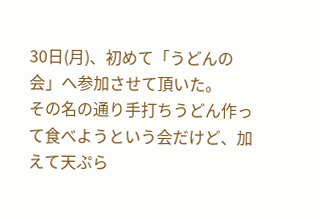30日(月)、初めて「うどんの会」へ参加させて頂いた。
その名の通り手打ちうどん作って食べようという会だけど、加えて天ぷら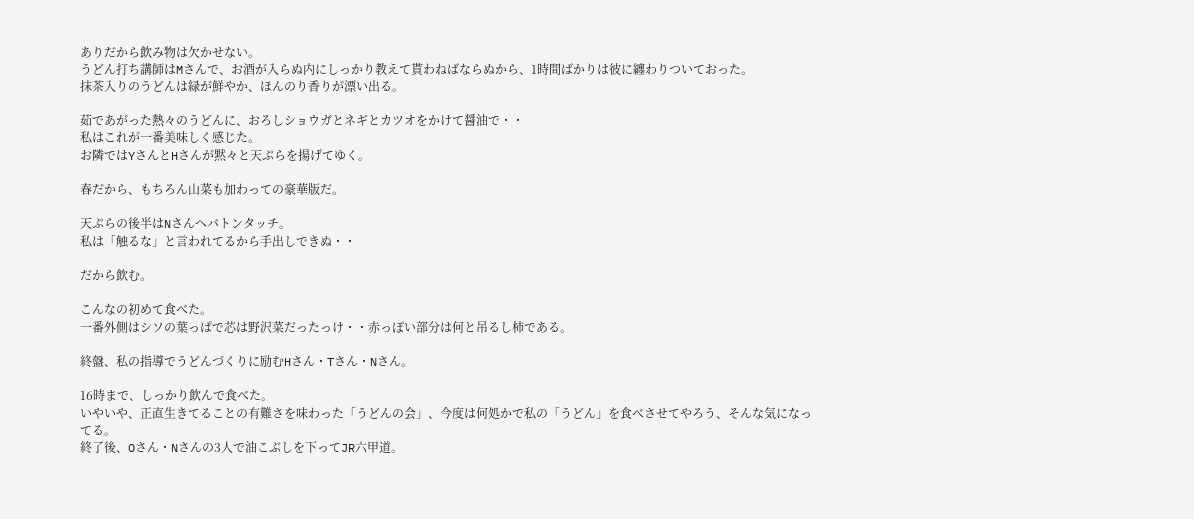ありだから飲み物は欠かせない。
うどん打ち講師はMさんで、お酒が入らぬ内にしっかり教えて貰わねばならぬから、1時間ばかりは彼に纏わりついておった。
抹茶入りのうどんは緑が鮮やか、ほんのり香りが漂い出る。

茹であがった熱々のうどんに、おろしショウガとネギとカツオをかけて醤油で・・
私はこれが一番美味しく感じた。
お隣ではYさんとHさんが黙々と天ぷらを揚げてゆく。

春だから、もちろん山菜も加わっての豪華版だ。

天ぷらの後半はNさんへバトンタッチ。
私は「触るな」と言われてるから手出しできぬ・・

だから飲む。

こんなの初めて食べた。
一番外側はシソの葉っぱで芯は野沢菜だったっけ・・赤っぽい部分は何と吊るし柿である。

終盤、私の指導でうどんづくりに励むHさん・Tさん・Nさん。

16時まで、しっかり飲んで食べた。
いやいや、正直生きてることの有難さを味わった「うどんの会」、今度は何処かで私の「うどん」を食べさせてやろう、そんな気になってる。
終了後、Oさん・Nさんの3人で油こぶしを下ってJR六甲道。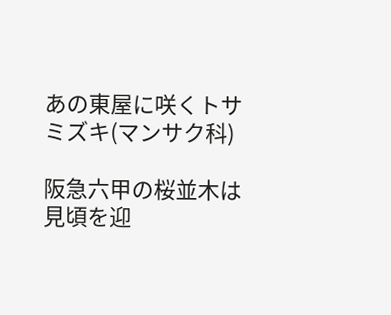あの東屋に咲くトサミズキ(マンサク科)

阪急六甲の桜並木は見頃を迎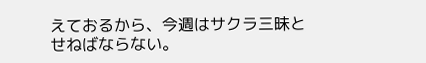えておるから、今週はサクラ三昧とせねばならない。